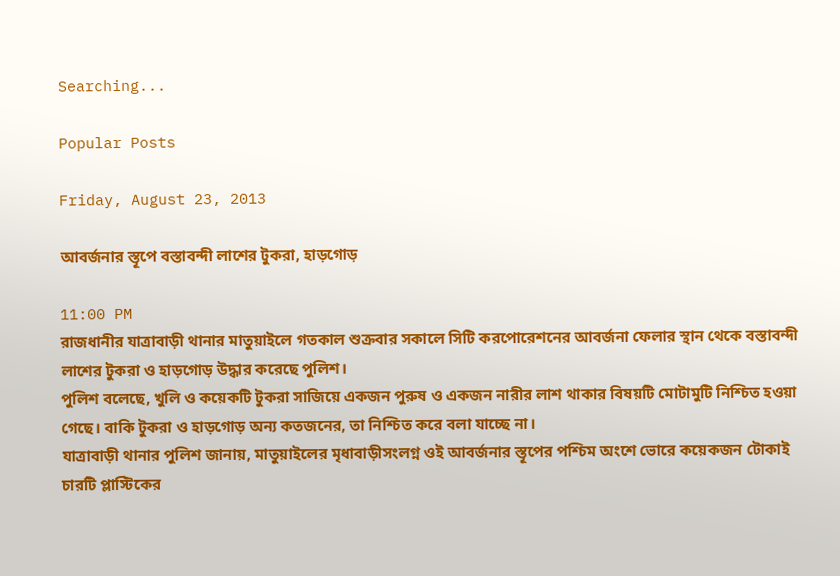Searching...

Popular Posts

Friday, August 23, 2013

আবর্জনার স্তূপে বস্তাবন্দী লাশের টুকরা, হাড়গোড়

11:00 PM
রাজধানীর যাত্রাবাড়ী থানার মাতুয়াইলে গতকাল শুক্রবার সকালে সিটি করপোরেশনের আবর্জনা ফেলার স্থান থেকে বস্তাবন্দী লাশের টুকরা ও হাড়গোড় উদ্ধার করেছে পুলিশ।
পুলিশ বলেছে, খুলি ও কয়েকটি টুকরা সাজিয়ে একজন পুরুষ ও একজন নারীর লাশ থাকার বিষয়টি মোটামুটি নিশ্চিত হওয়া গেছে। বাকি টুকরা ও হাড়গোড় অন্য কতজনের, তা নিশ্চিত করে বলা যাচ্ছে না।
যাত্রাবাড়ী থানার পুলিশ জানায়, মাতুয়াইলের মৃধাবাড়ীসংলগ্ন ওই আবর্জনার স্তূপের পশ্চিম অংশে ভোরে কয়েকজন টোকাই চারটি প্লাস্টিকের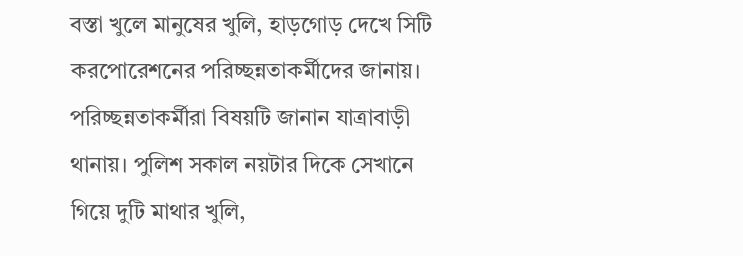বস্তা খুলে মানুষের খুলি, হাড়গোড় দেখে সিটি করপোরেশনের পরিচ্ছন্নতাকর্মীদের জানায়। পরিচ্ছন্নতাকর্মীরা বিষয়টি জানান যাত্রাবাড়ী থানায়। পুলিশ সকাল নয়টার দিকে সেখানে গিয়ে দুটি মাথার খুলি,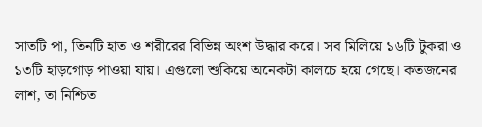সাতটি পা, তিনটি হাত ও শরীরের বিভিন্ন অংশ উদ্ধার করে। সব মিলিয়ে ১৬টি টুকরা ও ১৩টি হাড়গোড় পাওয়া যায়। এগুলো শুকিয়ে অনেকটা কালচে হয়ে গেছে। কতজনের লাশ, তা নিশ্চিত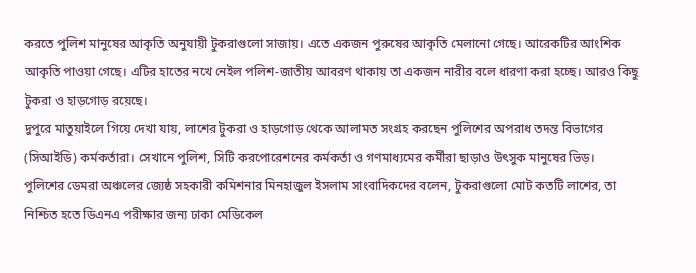করতে পুলিশ মানুষের আকৃতি অনুযায়ী টুকরাগুলো সাজায়। এতে একজন পুরুষের আকৃতি মেলানো গেছে। আরেকটির আংশিক আকৃতি পাওয়া গেছে। এটির হাতের নখে নেইল পলিশ-জাতীয় আবরণ থাকায় তা একজন নারীর বলে ধারণা করা হচ্ছে। আরও কিছু টুকরা ও হাড়গোড় রয়েছে।
দুপুরে মাতুয়াইলে গিয়ে দেখা যায়, লাশের টুকরা ও হাড়গোড় থেকে আলামত সংগ্রহ করছেন পুলিশের অপরাধ তদন্ত বিভাগের (সিআইডি) কর্মকর্তারা। সেখানে পুলিশ, সিটি করপোরেশনের কর্মকর্তা ও গণমাধ্যমের কর্মীরা ছাড়াও উৎসুক মানুষের ভিড়।
পুলিশের ডেমরা অঞ্চলের জ্যেষ্ঠ সহকারী কমিশনার মিনহাজুল ইসলাম সাংবাদিকদের বলেন, টুকরাগুলো মোট কতটি লাশের, তা নিশ্চিত হতে ডিএনএ পরীক্ষার জন্য ঢাকা মেডিকেল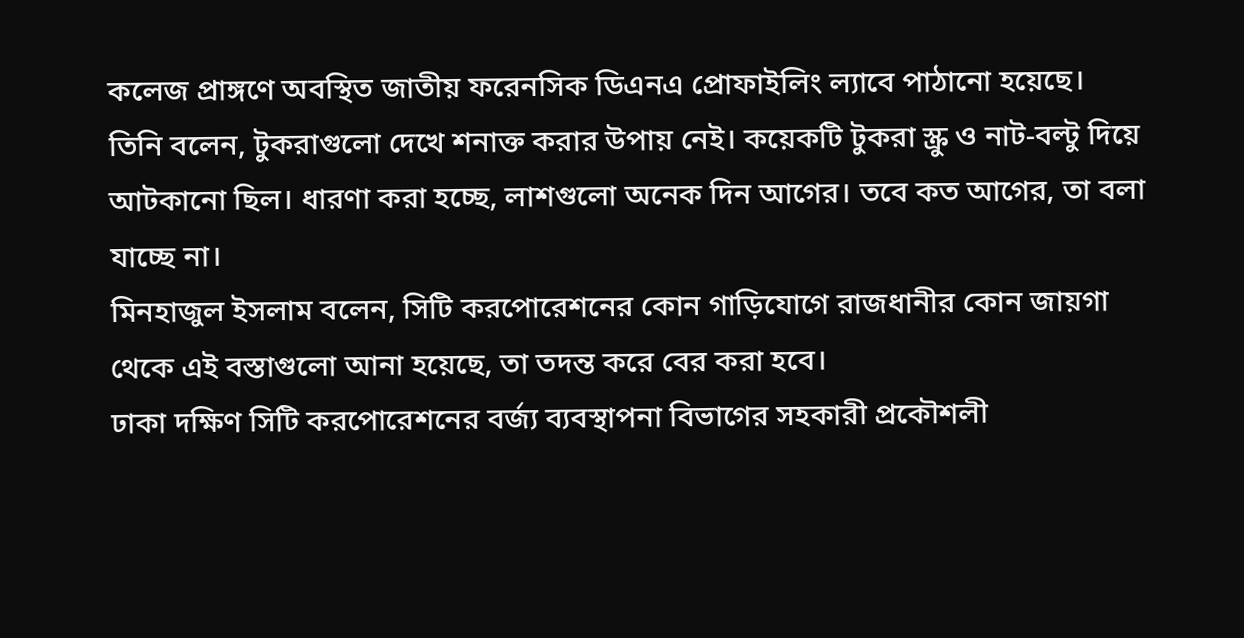কলেজ প্রাঙ্গণে অবস্থিত জাতীয় ফরেনসিক ডিএনএ প্রোফাইলিং ল্যাবে পাঠানো হয়েছে। তিনি বলেন, টুকরাগুলো দেখে শনাক্ত করার উপায় নেই। কয়েকটি টুকরা স্ক্রু ও নাট-বল্টু দিয়ে আটকানো ছিল। ধারণা করা হচ্ছে, লাশগুলো অনেক দিন আগের। তবে কত আগের, তা বলা যাচ্ছে না।
মিনহাজুল ইসলাম বলেন, সিটি করপোরেশনের কোন গাড়িযোগে রাজধানীর কোন জায়গা থেকে এই বস্তাগুলো আনা হয়েছে, তা তদন্ত করে বের করা হবে।
ঢাকা দক্ষিণ সিটি করপোরেশনের বর্জ্য ব্যবস্থাপনা বিভাগের সহকারী প্রকৌশলী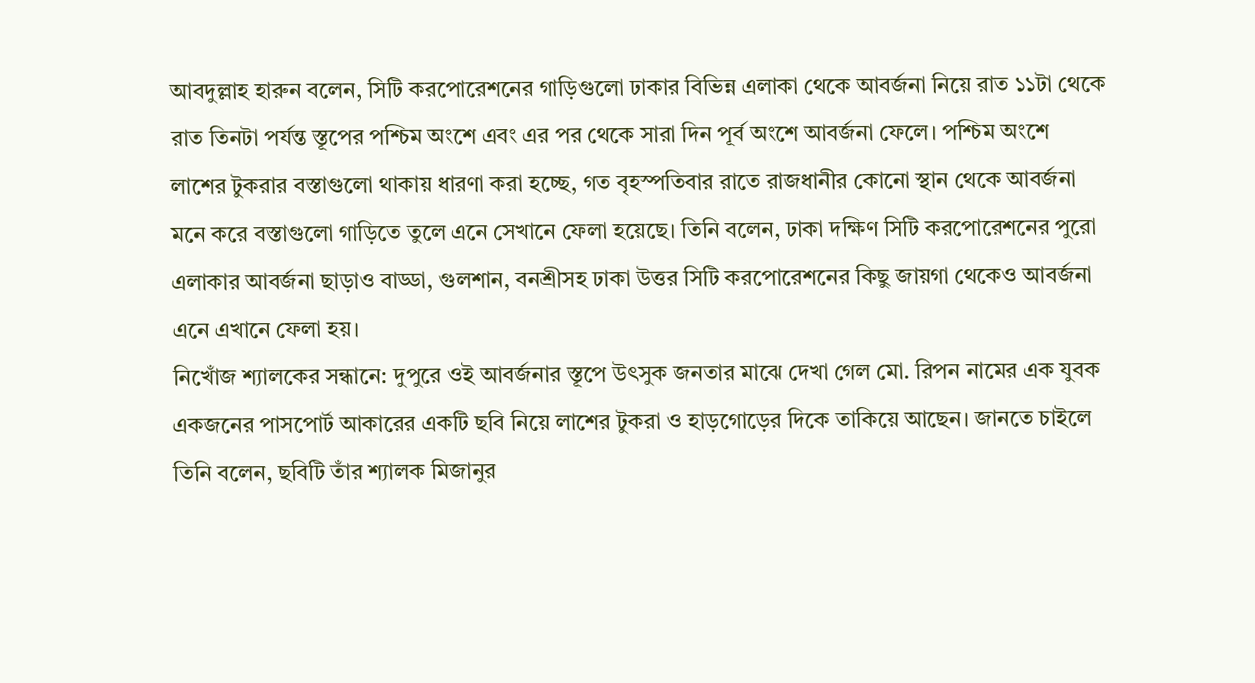আবদুল্লাহ হারুন বলেন, সিটি করপোরেশনের গাড়িগুলো ঢাকার বিভিন্ন এলাকা থেকে আবর্জনা নিয়ে রাত ১১টা থেকে রাত তিনটা পর্যন্ত স্তূপের পশ্চিম অংশে এবং এর পর থেকে সারা দিন পূর্ব অংশে আবর্জনা ফেলে। পশ্চিম অংশে লাশের টুকরার বস্তাগুলো থাকায় ধারণা করা হচ্ছে, গত বৃহস্পতিবার রাতে রাজধানীর কোনো স্থান থেকে আবর্জনা মনে করে বস্তাগুলো গাড়িতে তুলে এনে সেখানে ফেলা হয়েছে। তিনি বলেন, ঢাকা দক্ষিণ সিটি করপোরেশনের পুরো এলাকার আবর্জনা ছাড়াও বাড্ডা, গুলশান, বনশ্রীসহ ঢাকা উত্তর সিটি করপোরেশনের কিছু জায়গা থেকেও আবর্জনা এনে এখানে ফেলা হয়।
নিখোঁজ শ্যালকের সন্ধানে: দুপুরে ওই আবর্জনার স্তূপে উৎসুক জনতার মাঝে দেখা গেল মো. রিপন নামের এক যুবক একজনের পাসপোর্ট আকারের একটি ছবি নিয়ে লাশের টুকরা ও হাড়গোড়ের দিকে তাকিয়ে আছেন। জানতে চাইলে তিনি বলেন, ছবিটি তাঁর শ্যালক মিজানুর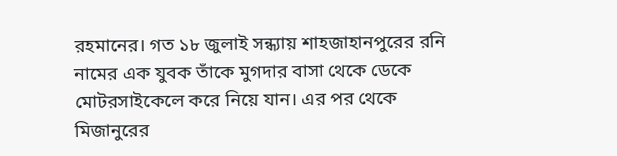রহমানের। গত ১৮ জুলাই সন্ধ্যায় শাহজাহানপুরের রনি নামের এক যুবক তাঁকে মুগদার বাসা থেকে ডেকে মোটরসাইকেলে করে নিয়ে যান। এর পর থেকে মিজানুরের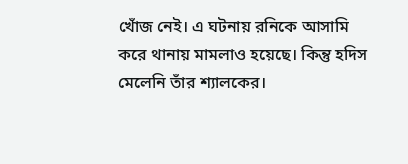খোঁজ নেই। এ ঘটনায় রনিকে আসামি করে থানায় মামলাও হয়েছে। কিন্তু হদিস মেলেনি তাঁর শ্যালকের।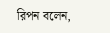রিপন বলেন,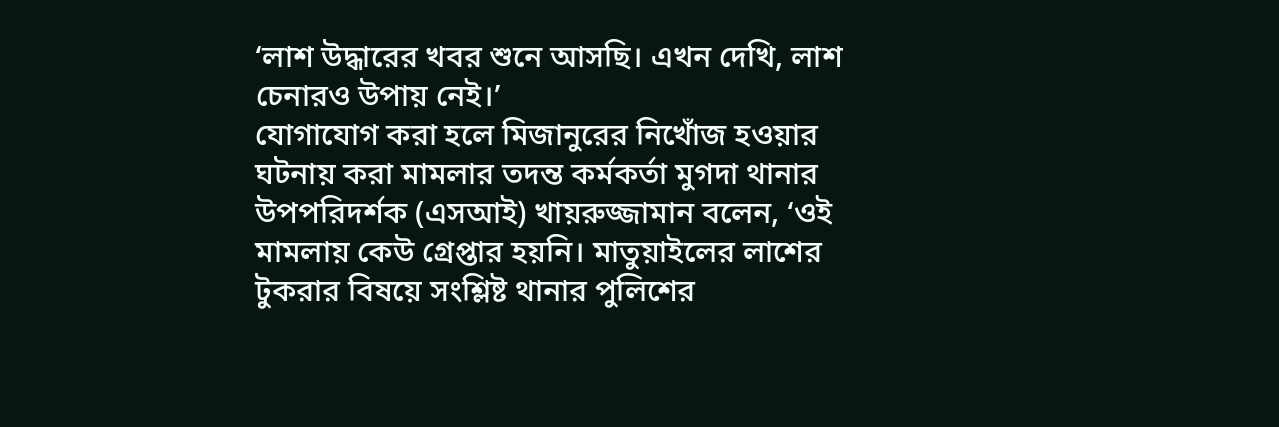‘লাশ উদ্ধারের খবর শুনে আসছি। এখন দেখি, লাশ চেনারও উপায় নেই।’
যোগাযোগ করা হলে মিজানুরের নিখোঁজ হওয়ার ঘটনায় করা মামলার তদন্ত কর্মকর্তা মুগদা থানার উপপরিদর্শক (এসআই) খায়রুজ্জামান বলেন, ‘ওই মামলায় কেউ গ্রেপ্তার হয়নি। মাতুয়াইলের লাশের টুকরার বিষয়ে সংশ্লিষ্ট থানার পুলিশের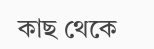কাছ থেকে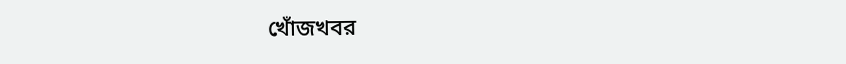খোঁজখবর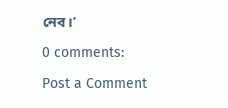নেব।’

0 comments:

Post a Comment